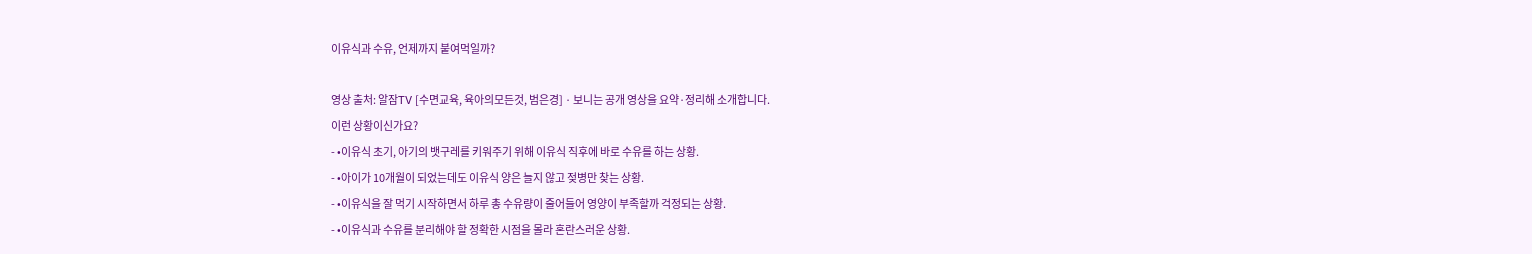이유식과 수유, 언제까지 붙여먹일까?

영상 출처: 알잠TV [수면교육, 육아의모든것, 범은경] · 보니는 공개 영상을 요약·정리해 소개합니다.
이런 상황이신가요?
- •이유식 초기, 아기의 뱃구레를 키워주기 위해 이유식 직후에 바로 수유를 하는 상황.
- •아이가 10개월이 되었는데도 이유식 양은 늘지 않고 젖병만 찾는 상황.
- •이유식을 잘 먹기 시작하면서 하루 총 수유량이 줄어들어 영양이 부족할까 걱정되는 상황.
- •이유식과 수유를 분리해야 할 정확한 시점을 몰라 혼란스러운 상황.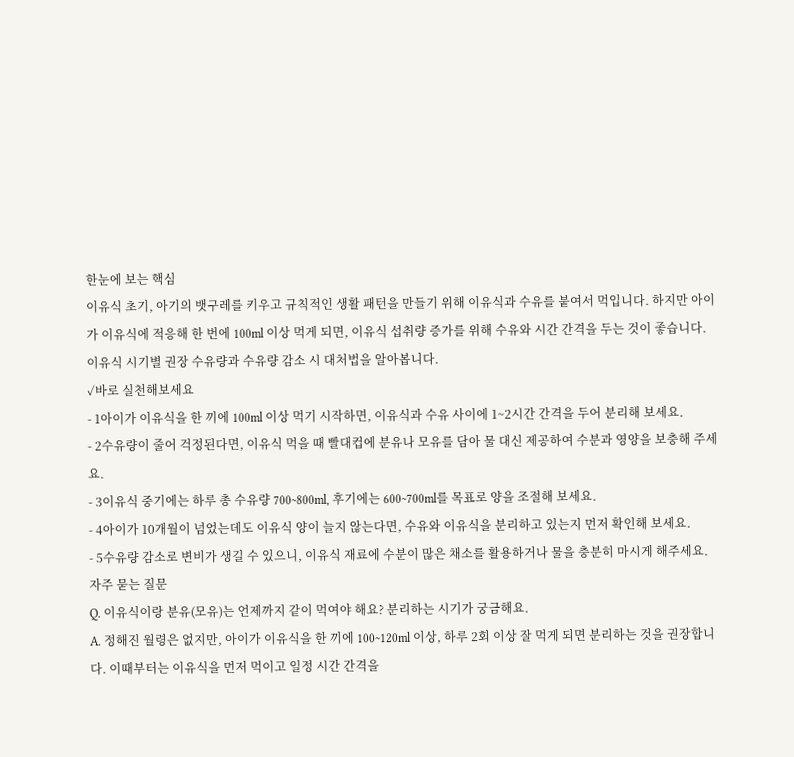한눈에 보는 핵심
이유식 초기, 아기의 뱃구레를 키우고 규칙적인 생활 패턴을 만들기 위해 이유식과 수유를 붙여서 먹입니다. 하지만 아이가 이유식에 적응해 한 번에 100ml 이상 먹게 되면, 이유식 섭취량 증가를 위해 수유와 시간 간격을 두는 것이 좋습니다. 이유식 시기별 권장 수유량과 수유량 감소 시 대처법을 알아봅니다.
✓바로 실천해보세요
- 1아이가 이유식을 한 끼에 100ml 이상 먹기 시작하면, 이유식과 수유 사이에 1~2시간 간격을 두어 분리해 보세요.
- 2수유량이 줄어 걱정된다면, 이유식 먹을 때 빨대컵에 분유나 모유를 담아 물 대신 제공하여 수분과 영양을 보충해 주세요.
- 3이유식 중기에는 하루 총 수유량 700~800ml, 후기에는 600~700ml를 목표로 양을 조절해 보세요.
- 4아이가 10개월이 넘었는데도 이유식 양이 늘지 않는다면, 수유와 이유식을 분리하고 있는지 먼저 확인해 보세요.
- 5수유량 감소로 변비가 생길 수 있으니, 이유식 재료에 수분이 많은 채소를 활용하거나 물을 충분히 마시게 해주세요.
자주 묻는 질문
Q. 이유식이랑 분유(모유)는 언제까지 같이 먹여야 해요? 분리하는 시기가 궁금해요.
A. 정해진 월령은 없지만, 아이가 이유식을 한 끼에 100~120ml 이상, 하루 2회 이상 잘 먹게 되면 분리하는 것을 권장합니다. 이때부터는 이유식을 먼저 먹이고 일정 시간 간격을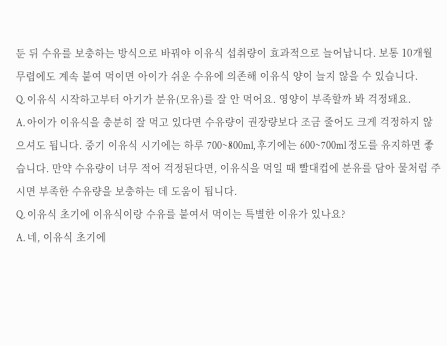둔 뒤 수유를 보충하는 방식으로 바꿔야 이유식 섭취량이 효과적으로 늘어납니다. 보통 10개월 무렵에도 계속 붙여 먹이면 아이가 쉬운 수유에 의존해 이유식 양이 늘지 않을 수 있습니다.
Q. 이유식 시작하고부터 아기가 분유(모유)를 잘 안 먹어요. 영양이 부족할까 봐 걱정돼요.
A. 아이가 이유식을 충분히 잘 먹고 있다면 수유량이 권장량보다 조금 줄어도 크게 걱정하지 않으셔도 됩니다. 중기 이유식 시기에는 하루 700~800ml, 후기에는 600~700ml 정도를 유지하면 좋습니다. 만약 수유량이 너무 적어 걱정된다면, 이유식을 먹일 때 빨대컵에 분유를 담아 물처럼 주시면 부족한 수유량을 보충하는 데 도움이 됩니다.
Q. 이유식 초기에 이유식이랑 수유를 붙여서 먹이는 특별한 이유가 있나요?
A. 네, 이유식 초기에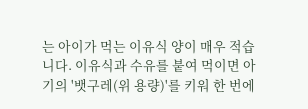는 아이가 먹는 이유식 양이 매우 적습니다. 이유식과 수유를 붙여 먹이면 아기의 '뱃구레(위 용량)'를 키워 한 번에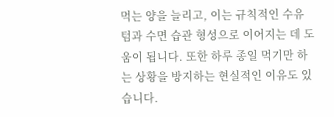먹는 양을 늘리고, 이는 규칙적인 수유텀과 수면 습관 형성으로 이어지는 데 도움이 됩니다. 또한 하루 종일 먹기만 하는 상황을 방지하는 현실적인 이유도 있습니다.